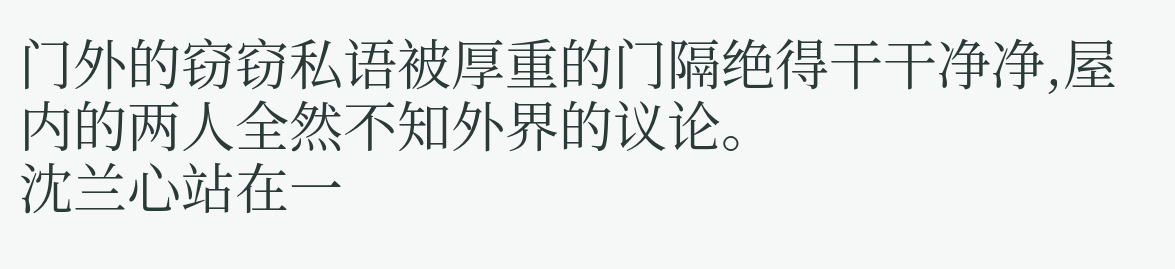门外的窃窃私语被厚重的门隔绝得干干净净,屋内的两人全然不知外界的议论。
沈兰心站在一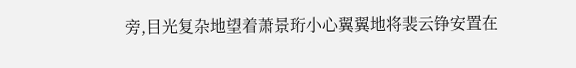旁,目光复杂地望着萧景珩小心翼翼地将裴云铮安置在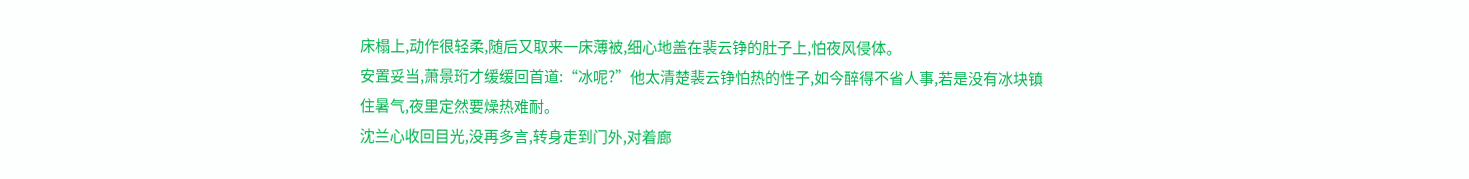床榻上,动作很轻柔,随后又取来一床薄被,细心地盖在裴云铮的肚子上,怕夜风侵体。
安置妥当,萧景珩才缓缓回首道:“冰呢?”他太清楚裴云铮怕热的性子,如今醉得不省人事,若是没有冰块镇住暑气,夜里定然要燥热难耐。
沈兰心收回目光,没再多言,转身走到门外,对着廊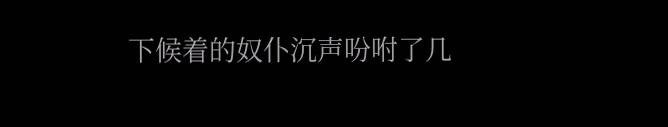下候着的奴仆沉声吩咐了几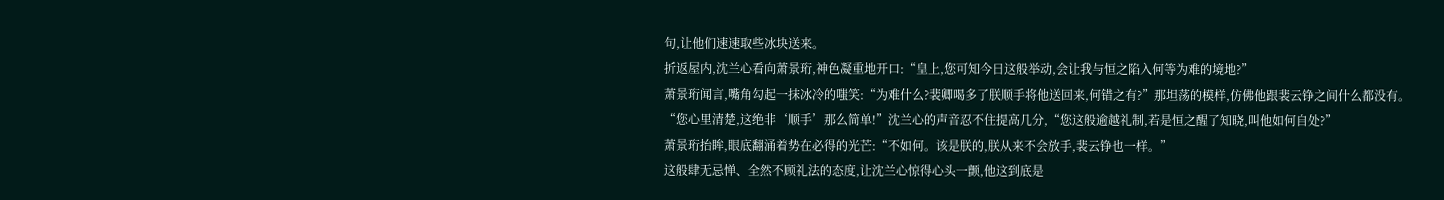句,让他们速速取些冰块送来。
折返屋内,沈兰心看向萧景珩,神色凝重地开口:“皇上,您可知今日这般举动,会让我与恒之陷入何等为难的境地?”
萧景珩闻言,嘴角勾起一抹冰冷的嗤笑:“为难什么?裴卿喝多了朕顺手将他送回来,何错之有?”那坦荡的模样,仿佛他跟裴云铮之间什么都没有。
“您心里清楚,这绝非‘顺手’那么简单!”沈兰心的声音忍不住提高几分,“您这般逾越礼制,若是恒之醒了知晓,叫他如何自处?”
萧景珩抬眸,眼底翻涌着势在必得的光芒:“不如何。该是朕的,朕从来不会放手,裴云铮也一样。”
这般肆无忌惮、全然不顾礼法的态度,让沈兰心惊得心头一颤,他这到底是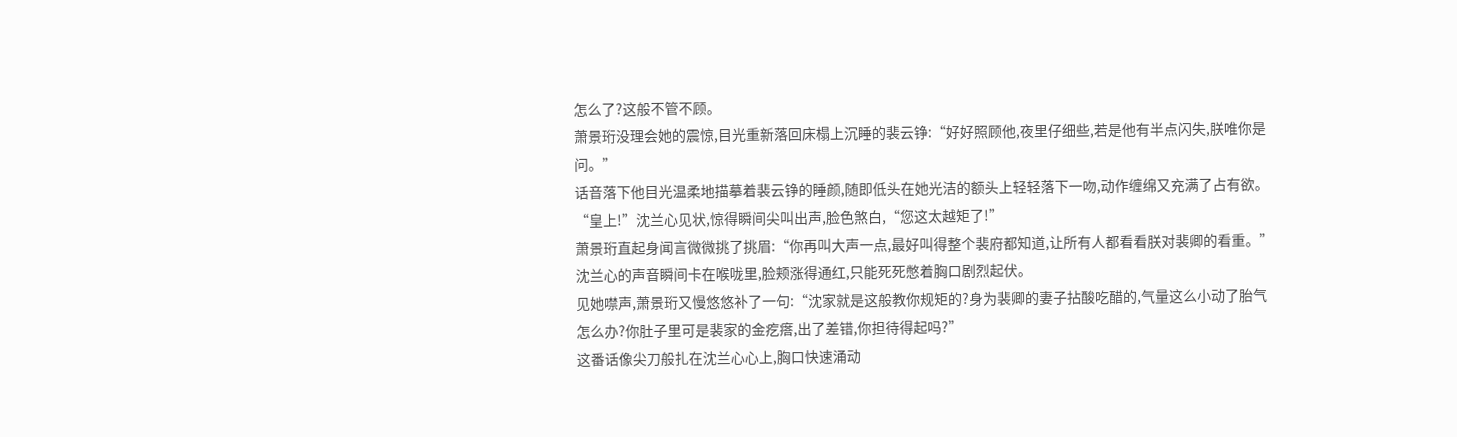怎么了?这般不管不顾。
萧景珩没理会她的震惊,目光重新落回床榻上沉睡的裴云铮:“好好照顾他,夜里仔细些,若是他有半点闪失,朕唯你是问。”
话音落下他目光温柔地描摹着裴云铮的睡颜,随即低头在她光洁的额头上轻轻落下一吻,动作缠绵又充满了占有欲。
“皇上!”沈兰心见状,惊得瞬间尖叫出声,脸色煞白,“您这太越矩了!”
萧景珩直起身闻言微微挑了挑眉:“你再叫大声一点,最好叫得整个裴府都知道,让所有人都看看朕对裴卿的看重。”
沈兰心的声音瞬间卡在喉咙里,脸颊涨得通红,只能死死憋着胸口剧烈起伏。
见她噤声,萧景珩又慢悠悠补了一句:“沈家就是这般教你规矩的?身为裴卿的妻子拈酸吃醋的,气量这么小动了胎气怎么办?你肚子里可是裴家的金疙瘩,出了差错,你担待得起吗?”
这番话像尖刀般扎在沈兰心心上,胸口快速涌动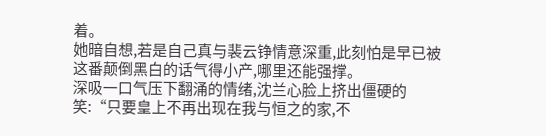着。
她暗自想,若是自己真与裴云铮情意深重,此刻怕是早已被这番颠倒黑白的话气得小产,哪里还能强撑。
深吸一口气压下翻涌的情绪,沈兰心脸上挤出僵硬的笑:“只要皇上不再出现在我与恒之的家,不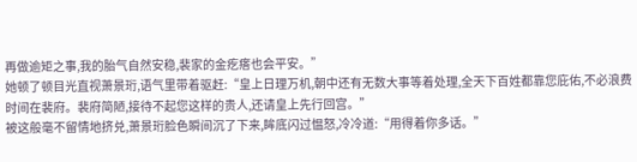再做逾矩之事,我的胎气自然安稳,裴家的金疙瘩也会平安。”
她顿了顿目光直视萧景珩,语气里带着驱赶:“皇上日理万机,朝中还有无数大事等着处理,全天下百姓都靠您庇佑,不必浪费时间在裴府。裴府简陋,接待不起您这样的贵人,还请皇上先行回宫。”
被这般毫不留情地挤兑,萧景珩脸色瞬间沉了下来,眸底闪过愠怒,冷冷道:“用得着你多话。”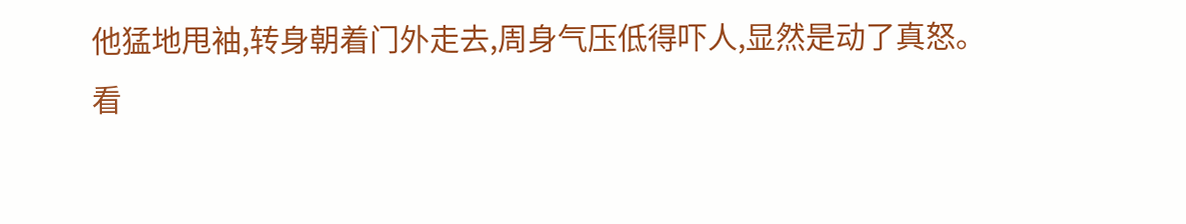他猛地甩袖,转身朝着门外走去,周身气压低得吓人,显然是动了真怒。
看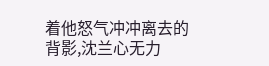着他怒气冲冲离去的背影,沈兰心无力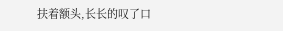扶着额头,长长的叹了口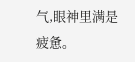气,眼神里满是疲惫。